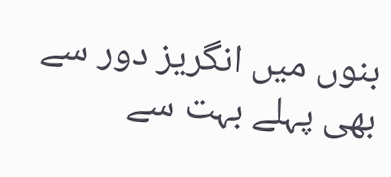بنوں میں انگریز دور سے بھی پہلے بہت سے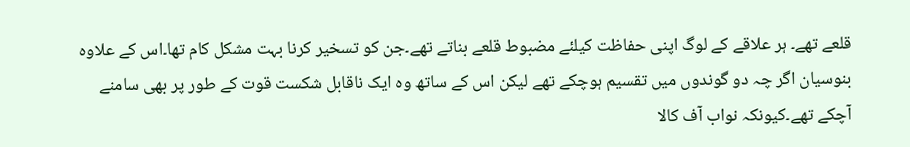قلعے تھے۔ ہر علاقے کے لوگ اپنی حفاظت کیلئے مضبوط قلعے بناتے تھے۔جن کو تسخیر کرنا بہت مشکل کام تھا۔اس کے علاوہ بنوسیان اگر چہ دو گوندوں میں تقسیم ہوچکے تھے لیکن اس کے ساتھ وہ ایک ناقابل شکست قوت کے طور پر بھی سامنے آچکے تھے۔کیونکہ نواب آف کالا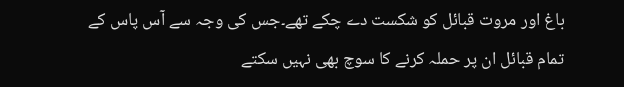باغ اور مروت قبائل کو شکست دے چکے تھے۔جس کی وجہ سے آس پاس کے تمام قبائل ان پر حملہ کرنے کا سوچ بھی نہیں سکتے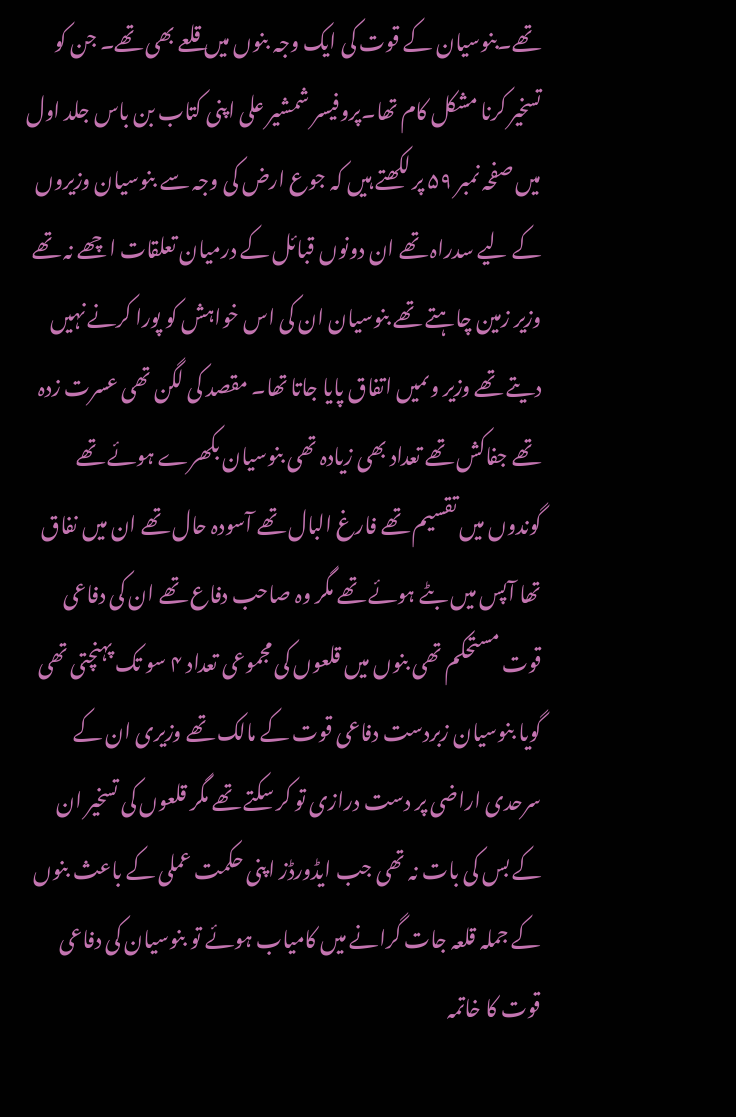تھے۔بنوسیان کے قوت کی ایک وجہ بنوں میں قلعے بھی تھے۔ جن کو تسخیر کرنا مشکل کام تھا۔پروفیسر شمشیر علی اپنی کتاب بن باس جلد اول میں صفحہ نمبر ۵۹ پر لکھتے ہیں کہ جوع ارض کی وجہ سے بنوسیان وزیروں کے لیے سدراہ تھے ان دونوں قبائل کے درمیان تعلقات اچھے نہ تھے وزیر زمین چاہتے تھے بنوسیان ان کی اس خواہش کو پورا کرنے نہیں دیتے تھے وزیر وںمیں اتفاق پایا جاتا تھا۔ مقصد کی لگن تھی عسرت زدہ تھے جفاکش تھے تعداد بھی زیادہ تھی بنوسیان بکھرے ہوئے تھے گوندوں میں تقسیم تھے فارغ البال تھے آسودہ حال تھے ان میں نفاق تھا آپس میں بٹے ہوئے تھے مگر وہ صاحب دفاع تھے ان کی دفاعی قوت مستحکم تھی بنوں میں قلعوں کی مجموعی تعداد ۴ سو تک پہنچتی تھی گویا بنوسیان زبردست دفاعی قوت کے مالک تھے وزیری ان کے سرحدی اراضی پر دست درازی تو کر سکتے تھے مگر قلعوں کی تسخیر ان کے بس کی بات نہ تھی جب ایڈورڈز اپنی حکمت عملی کے باعث بنوں کے جملہ قلعہ جات گرانے میں کامیاب ہوئے تو بنوسیان کی دفاعی قوت کا خاتمہ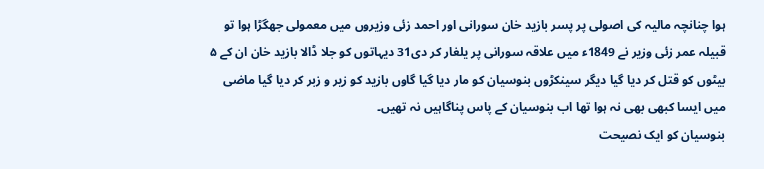ہوا چنانچہ مالیہ کی اصولی پر پسر بازید خان سورانی اور احمد زئی وزیروں میں معمولی جھگڑا ہوا تو قبیلہ عمر زئی وزیر نے 1849ء میں علاقہ سورانی پر یلغار کر دی31 دیہاتوں کو جلا ڈالا بازید خان ان کے ۵ بیٹوں کو قتل کر دیا گیا دیگر سینکڑوں بنوسیان کو مار دیا گیا گاوں بازید کو زیر و زبر کر دیا گیا ماضی میں ایسا کبھی بھی نہ ہوا تھا اب بنوسیان کے پاس پناگاہیں نہ تھیں۔
بنوسیان کو ایک نصیحت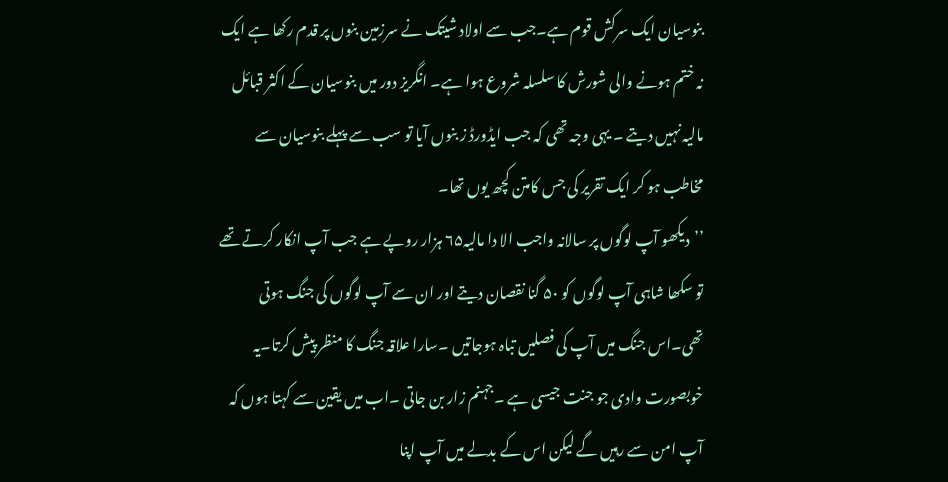بنوسیان ایک سرکش قوم ہے۔جب سے اولاد شیتک نے سرزمین بنوں پر قدم رکھا ہے ایک نہ ختم ہونے والی شورش کا سلسلہ شروع ہوا ہے۔ انگریز دور میں بنوسیان کے اکثر قبائل مالیہ نہیں دیتے ۔ یہی وجہ تھی کہ جب ایڈورڈ ز بنوں آیا تو سب سے پہلے بنوسیان سے مخاطب ہو کر ایک تقریر کی جس کامتن کچھ یوں تھا۔
’’دیکھو آپ لوگوں پر سالانہ واجب الا دا مالیہ۶۵ ہزار روپے ہے جب آپ انکار کرتے تھے تو سکھا شاہی آپ لوگوں کو ۵۰ گنا نقصان دیتے اور ان سے آپ لوگوں کی جنگ ہوتی تھی۔اس جنگ میں آپ کی فصلیں تباہ ہوجاتیں ۔سارا علاقہ جنگ کا منظر پیش کرتا۔یہ خوبصورت وادی جو جنت جیسی ہے ۔جہنم زار بن جاتی ۔اب میں یقین سے کہتا ہوں کہ آپ امن سے رہیں گے لیکن اس کے بدلے میں آپ اپنا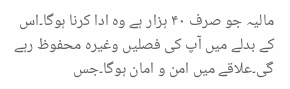مالیہ جو صرف ۴۰ ہزار ہے وہ ادا کرنا ہوگا۔اس کے بدلے میں آپ کی فصلیں وغیرہ محفوظ رہے گی۔علاقے میں امن و امان ہوگا۔جس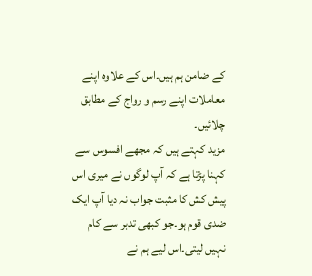کے ضامن ہم ہیں۔اس کے علاوہ اپنے معاملات اپنے رسم و رواج کے مطابق چلائیں۔
مزید کہتے ہیں کہ مجھے افسوس سے کہنا پڑتا ہے کہ آپ لوگوں نے میری اس پیش کش کا مثبت جواب نہ دیا آپ ایک ضدی قوم ہو۔جو کبھی تدبر سے کام نہیں لیتی۔اس لیے ہم نے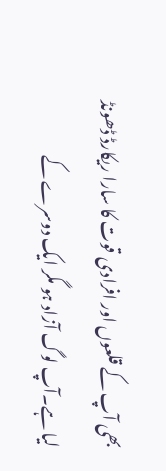بھی آپ کے قلعوں اور افرادی قوت کا سارا ریکارڈ ڈھونڈ لیا ہے۔آپ لوگ آزاد ہو مگر ایک دوسرے کے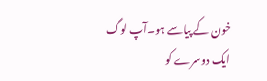خون کے پیاسے ہو۔آپ لوگ ایک دوسرے کو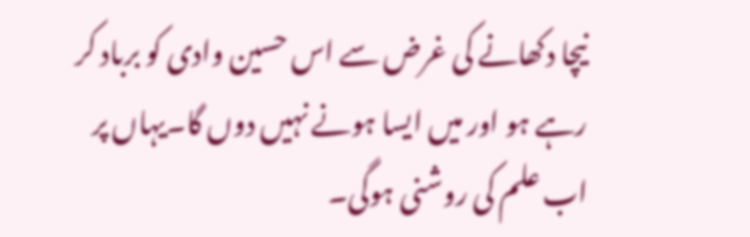نیچا دکھانے کی غرض سے اس حسین وادی کو برباد کر رہے ہو اور میں ایسا ہونے نہیں دوں گا۔یہاں پر اب علم کی روشنی ہوگی۔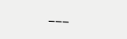___